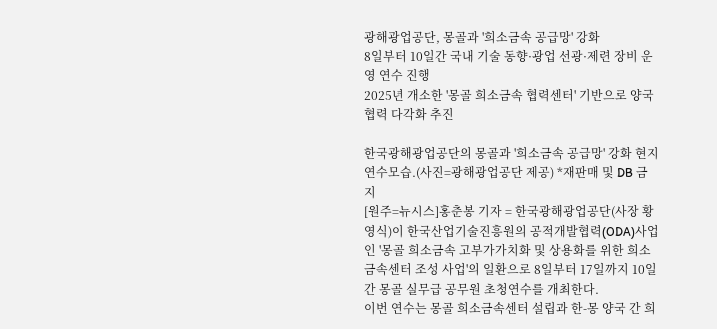광해광업공단, 몽골과 '희소금속 공급망' 강화
8일부터 10일간 국내 기술 동향·광업 선광·제련 장비 운영 연수 진행
2025년 개소한 '몽골 희소금속 협력센터' 기반으로 양국 협력 다각화 추진

한국광해광업공단의 몽골과 '희소금속 공급망' 강화 현지 연수모습.(사진=광해광업공단 제공) *재판매 및 DB 금지
[원주=뉴시스]홍춘봉 기자 = 한국광해광업공단(사장 황영식)이 한국산업기술진흥원의 공적개발협력(ODA)사업인 '몽골 희소금속 고부가가치화 및 상용화를 위한 희소금속센터 조성 사업'의 일환으로 8일부터 17일까지 10일간 몽골 실무급 공무원 초청연수를 개최한다.
이번 연수는 몽골 희소금속센터 설립과 한-몽 양국 간 희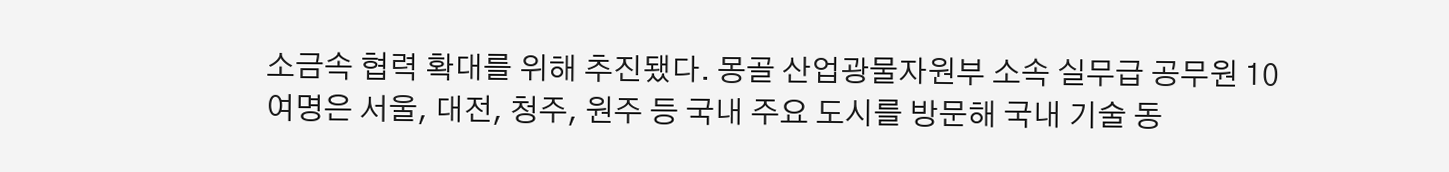소금속 협력 확대를 위해 추진됐다. 몽골 산업광물자원부 소속 실무급 공무원 10여명은 서울, 대전, 청주, 원주 등 국내 주요 도시를 방문해 국내 기술 동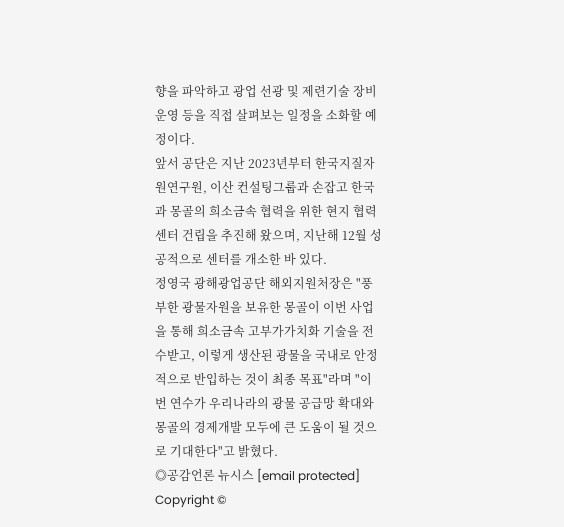향을 파악하고 광업 선광 및 제련기술 장비 운영 등을 직접 살펴보는 일정을 소화할 예정이다.
앞서 공단은 지난 2023년부터 한국지질자원연구원, 이산 컨설팅그룹과 손잡고 한국과 몽골의 희소금속 협력을 위한 현지 협력센터 건립을 추진해 왔으며, 지난해 12월 성공적으로 센터를 개소한 바 있다.
정영국 광해광업공단 해외지원처장은 "풍부한 광물자원을 보유한 몽골이 이번 사업을 통해 희소금속 고부가가치화 기술을 전수받고, 이렇게 생산된 광물을 국내로 안정적으로 반입하는 것이 최종 목표"라며 "이번 연수가 우리나라의 광물 공급망 확대와 몽골의 경제개발 모두에 큰 도움이 될 것으로 기대한다"고 밝혔다.
◎공감언론 뉴시스 [email protected]
Copyright ©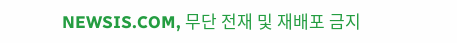NEWSIS.COM, 무단 전재 및 재배포 금지